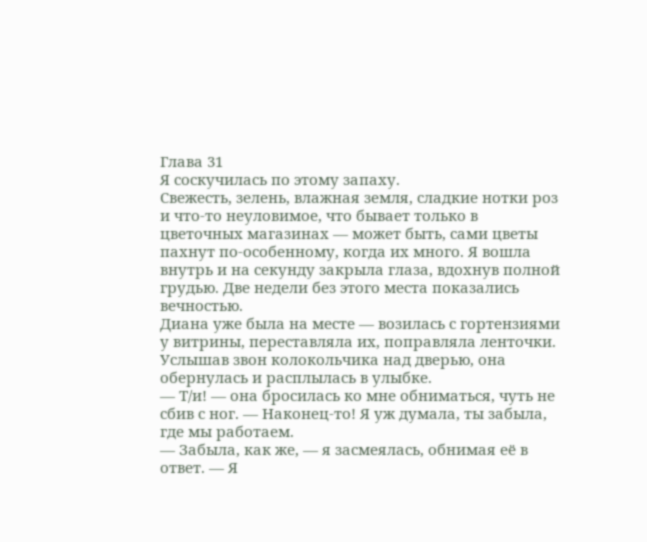Глава 31
Я соскучилась по этому запаху.
Свежесть, зелень, влажная земля, сладкие нотки роз и что-то неуловимое, что бывает только в цветочных магазинах — может быть, сами цветы пахнут по-особенному, когда их много. Я вошла внутрь и на секунду закрыла глаза, вдохнув полной грудью. Две недели без этого места показались вечностью.
Диана уже была на месте — возилась с гортензиями у витрины, переставляла их, поправляла ленточки. Услышав звон колокольчика над дверью, она обернулась и расплылась в улыбке.
— Т/и! — она бросилась ко мне обниматься, чуть не сбив с ног. — Наконец-то! Я уж думала, ты забыла, где мы работаем.
— Забыла, как же, — я засмеялась, обнимая её в ответ. — Я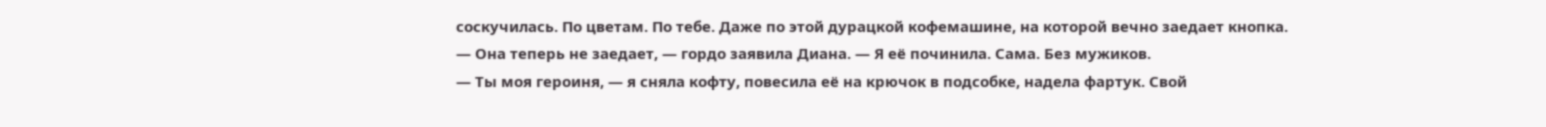соскучилась. По цветам. По тебе. Даже по этой дурацкой кофемашине, на которой вечно заедает кнопка.
— Она теперь не заедает, — гордо заявила Диана. — Я её починила. Сама. Без мужиков.
— Ты моя героиня, — я сняла кофту, повесила её на крючок в подсобке, надела фартук. Свой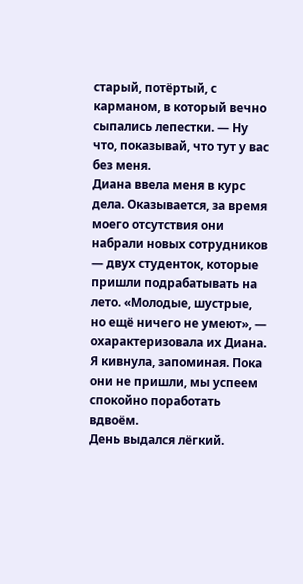старый, потёртый, с карманом, в который вечно сыпались лепестки. — Ну что, показывай, что тут у вас без меня.
Диана ввела меня в курс дела. Оказывается, за время моего отсутствия они набрали новых сотрудников — двух студенток, которые пришли подрабатывать на лето. «Молодые, шустрые, но ещё ничего не умеют», — охарактеризовала их Диана. Я кивнула, запоминая. Пока они не пришли, мы успеем спокойно поработать вдвоём.
День выдался лёгкий.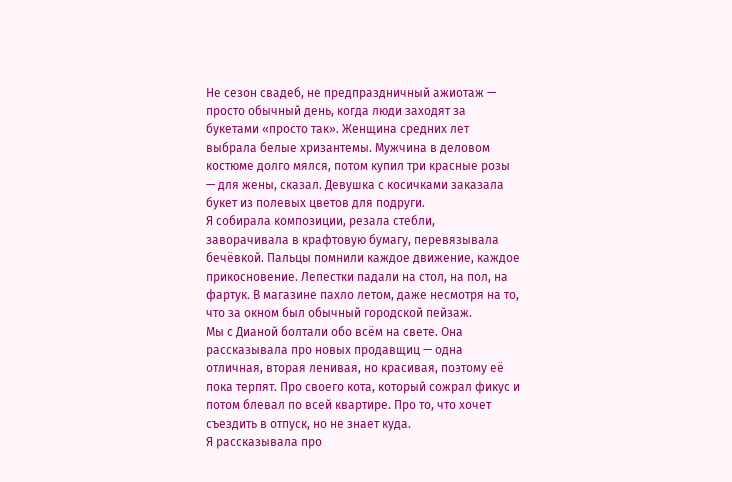Не сезон свадеб, не предпраздничный ажиотаж — просто обычный день, когда люди заходят за букетами «просто так». Женщина средних лет выбрала белые хризантемы. Мужчина в деловом костюме долго мялся, потом купил три красные розы — для жены, сказал. Девушка с косичками заказала букет из полевых цветов для подруги.
Я собирала композиции, резала стебли, заворачивала в крафтовую бумагу, перевязывала бечёвкой. Пальцы помнили каждое движение, каждое прикосновение. Лепестки падали на стол, на пол, на фартук. В магазине пахло летом, даже несмотря на то, что за окном был обычный городской пейзаж.
Мы с Дианой болтали обо всём на свете. Она рассказывала про новых продавщиц — одна отличная, вторая ленивая, но красивая, поэтому её пока терпят. Про своего кота, который сожрал фикус и потом блевал по всей квартире. Про то, что хочет съездить в отпуск, но не знает куда.
Я рассказывала про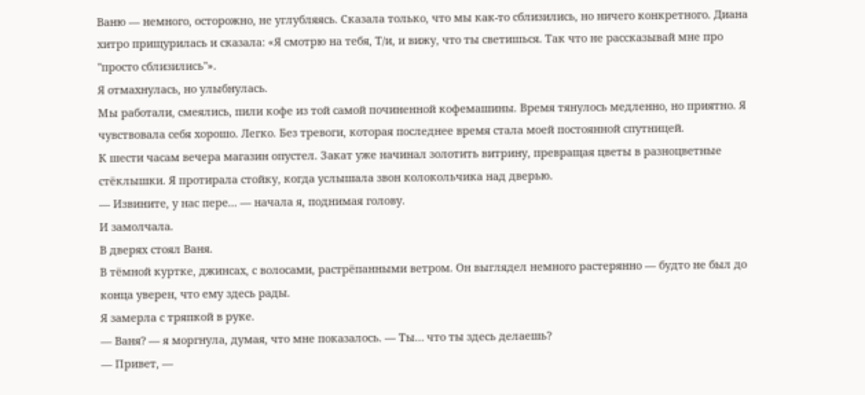Ваню — немного, осторожно, не углубляясь. Сказала только, что мы как-то сблизились, но ничего конкретного. Диана хитро прищурилась и сказала: «Я смотрю на тебя, Т/и, и вижу, что ты светишься. Так что не рассказывай мне про "просто сблизились"».
Я отмахнулась, но улыбнулась.
Мы работали, смеялись, пили кофе из той самой починенной кофемашины. Время тянулось медленно, но приятно. Я чувствовала себя хорошо. Легко. Без тревоги, которая последнее время стала моей постоянной спутницей.
К шести часам вечера магазин опустел. Закат уже начинал золотить витрину, превращая цветы в разноцветные стёклышки. Я протирала стойку, когда услышала звон колокольчика над дверью.
— Извините, у нас пере... — начала я, поднимая голову.
И замолчала.
В дверях стоял Ваня.
В тёмной куртке, джинсах, с волосами, растрёпанными ветром. Он выглядел немного растерянно — будто не был до конца уверен, что ему здесь рады.
Я замерла с тряпкой в руке.
— Ваня? — я моргнула, думая, что мне показалось. — Ты… что ты здесь делаешь?
— Привет, —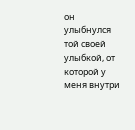он улыбнулся той своей улыбкой, от которой у меня внутри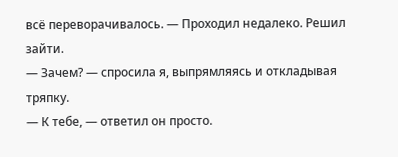всё переворачивалось. — Проходил недалеко. Решил зайти.
— Зачем? — спросила я, выпрямляясь и откладывая тряпку.
— К тебе, — ответил он просто.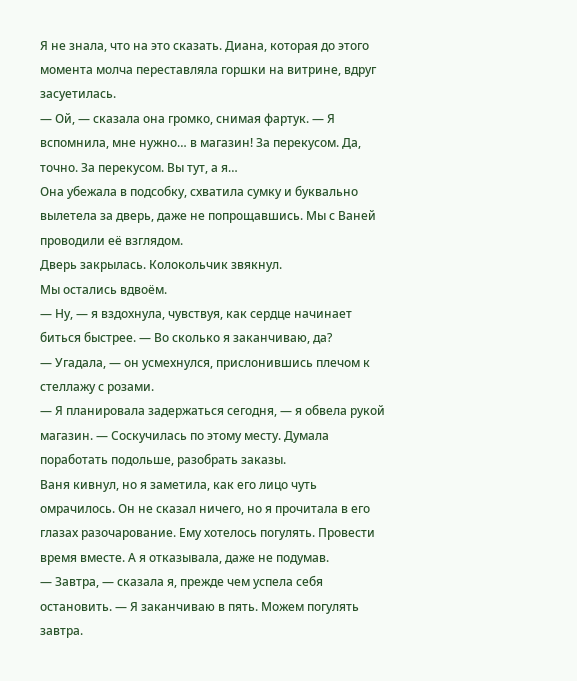Я не знала, что на это сказать. Диана, которая до этого момента молча переставляла горшки на витрине, вдруг засуетилась.
— Ой, — сказала она громко, снимая фартук. — Я вспомнила, мне нужно… в магазин! За перекусом. Да, точно. За перекусом. Вы тут, а я…
Она убежала в подсобку, схватила сумку и буквально вылетела за дверь, даже не попрощавшись. Мы с Ваней проводили её взглядом.
Дверь закрылась. Колокольчик звякнул.
Мы остались вдвоём.
— Ну, — я вздохнула, чувствуя, как сердце начинает биться быстрее. — Во сколько я заканчиваю, да?
— Угадала, — он усмехнулся, прислонившись плечом к стеллажу с розами.
— Я планировала задержаться сегодня, — я обвела рукой магазин. — Соскучилась по этому месту. Думала поработать подольше, разобрать заказы.
Ваня кивнул, но я заметила, как его лицо чуть омрачилось. Он не сказал ничего, но я прочитала в его глазах разочарование. Ему хотелось погулять. Провести время вместе. А я отказывала, даже не подумав.
— Завтра, — сказала я, прежде чем успела себя остановить. — Я заканчиваю в пять. Можем погулять завтра.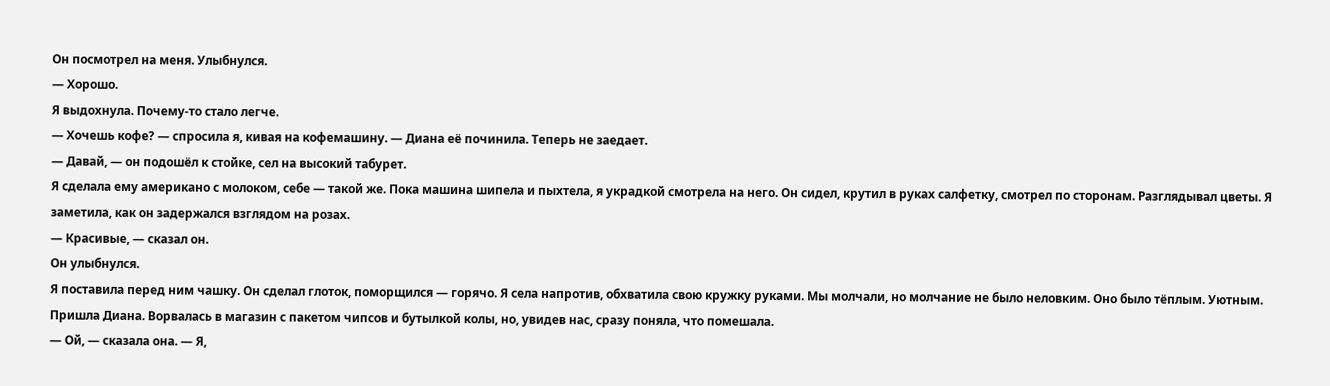Он посмотрел на меня. Улыбнулся.
— Хорошо.
Я выдохнула. Почему-то стало легче.
— Хочешь кофе? — спросила я, кивая на кофемашину. — Диана её починила. Теперь не заедает.
— Давай, — он подошёл к стойке, сел на высокий табурет.
Я сделала ему американо с молоком, себе — такой же. Пока машина шипела и пыхтела, я украдкой смотрела на него. Он сидел, крутил в руках салфетку, смотрел по сторонам. Разглядывал цветы. Я заметила, как он задержался взглядом на розах.
— Красивые, — сказал он.
Он улыбнулся.
Я поставила перед ним чашку. Он сделал глоток, поморщился — горячо. Я села напротив, обхватила свою кружку руками. Мы молчали, но молчание не было неловким. Оно было тёплым. Уютным.
Пришла Диана. Ворвалась в магазин с пакетом чипсов и бутылкой колы, но, увидев нас, сразу поняла, что помешала.
— Ой, — сказала она. — Я,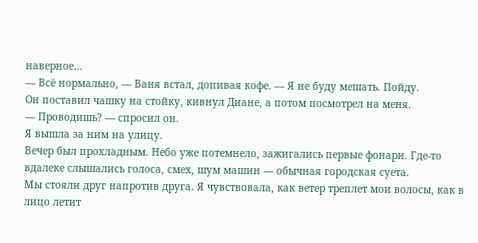наверное…
— Всё нормально, — Ваня встал, допивая кофе. — Я не буду мешать. Пойду.
Он поставил чашку на стойку, кивнул Диане, а потом посмотрел на меня.
— Проводишь? — спросил он.
Я вышла за ним на улицу.
Вечер был прохладным. Небо уже потемнело, зажигались первые фонари. Где-то вдалеке слышались голоса, смех, шум машин — обычная городская суета.
Мы стояли друг напротив друга. Я чувствовала, как ветер треплет мои волосы, как в лицо летит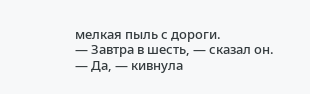мелкая пыль с дороги.
— Завтра в шесть, — сказал он.
— Да, — кивнула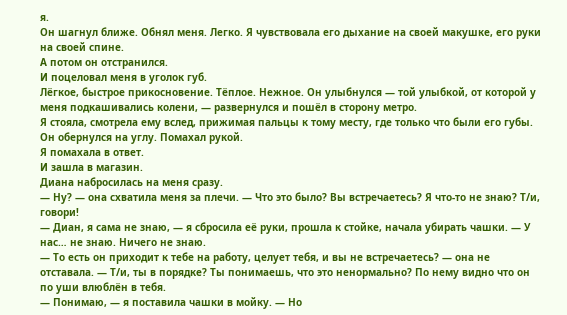я.
Он шагнул ближе. Обнял меня. Легко. Я чувствовала его дыхание на своей макушке, его руки на своей спине.
А потом он отстранился.
И поцеловал меня в уголок губ.
Лёгкое, быстрое прикосновение. Тёплое. Нежное. Он улыбнулся — той улыбкой, от которой у меня подкашивались колени, — развернулся и пошёл в сторону метро.
Я стояла, смотрела ему вслед, прижимая пальцы к тому месту, где только что были его губы.
Он обернулся на углу. Помахал рукой.
Я помахала в ответ.
И зашла в магазин.
Диана набросилась на меня сразу.
— Ну? — она схватила меня за плечи. — Что это было? Вы встречаетесь? Я что-то не знаю? Т/и, говори!
— Диан, я сама не знаю, — я сбросила её руки, прошла к стойке, начала убирать чашки. — У нас… не знаю. Ничего не знаю.
— То есть он приходит к тебе на работу, целует тебя, и вы не встречаетесь? — она не отставала. — Т/и, ты в порядке? Ты понимаешь, что это ненормально? По нему видно что он по уши влюблён в тебя.
— Понимаю, — я поставила чашки в мойку. — Но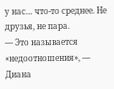у нас… что-то среднее. Не друзья, не пара.
— Это называется «недоотношения», — Диана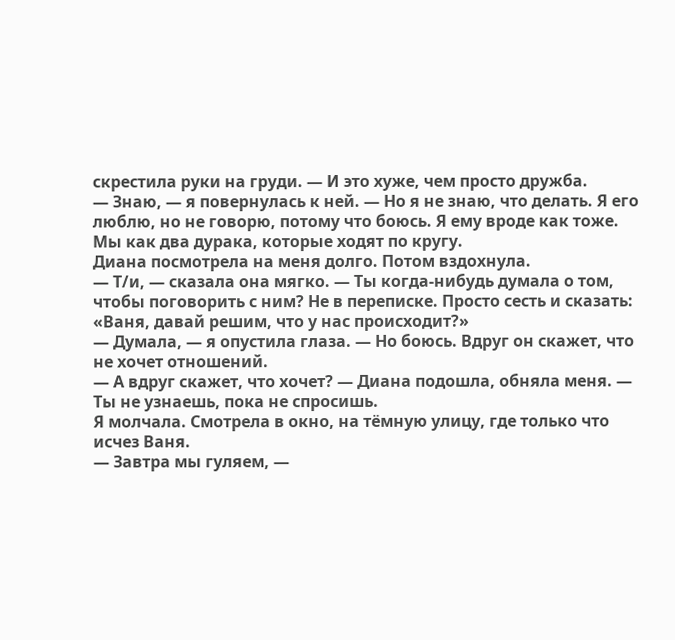скрестила руки на груди. — И это хуже, чем просто дружба.
— Знаю, — я повернулась к ней. — Но я не знаю, что делать. Я его люблю, но не говорю, потому что боюсь. Я ему вроде как тоже. Мы как два дурака, которые ходят по кругу.
Диана посмотрела на меня долго. Потом вздохнула.
— Т/и, — сказала она мягко. — Ты когда-нибудь думала о том, чтобы поговорить с ним? Не в переписке. Просто сесть и сказать: «Ваня, давай решим, что у нас происходит?»
— Думала, — я опустила глаза. — Но боюсь. Вдруг он скажет, что не хочет отношений.
— А вдруг скажет, что хочет? — Диана подошла, обняла меня. — Ты не узнаешь, пока не спросишь.
Я молчала. Смотрела в окно, на тёмную улицу, где только что исчез Ваня.
— Завтра мы гуляем, —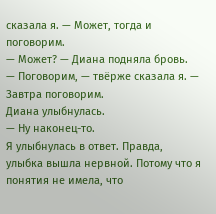сказала я. — Может, тогда и поговорим.
— Может? — Диана подняла бровь.
— Поговорим, — твёрже сказала я. — Завтра поговорим.
Диана улыбнулась.
— Ну наконец-то.
Я улыбнулась в ответ. Правда, улыбка вышла нервной. Потому что я понятия не имела, что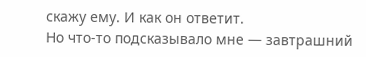скажу ему. И как он ответит.
Но что-то подсказывало мне — завтрашний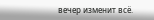вечер изменит всё.